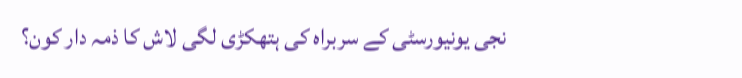نجی یونیورسٹی کے سربراہ کی ہتھکڑی لگی لاش کا ذمہ دار کون؟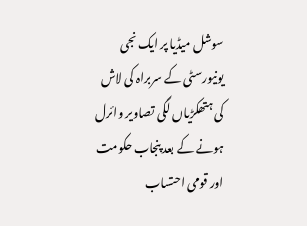سوشل میڈیا پر ایک نجی یونیورسٹی کے سربراہ کی لاش کی ہتھکڑیاں لگی تصاویر وائرل ہونے کے بعد پنجاب حکومت اور قومی احتساب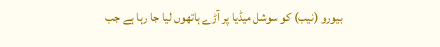بیورو (نیب) کو سوشل میڈیا پر آڑے ہاتھوں لیا جا رہا ہے جب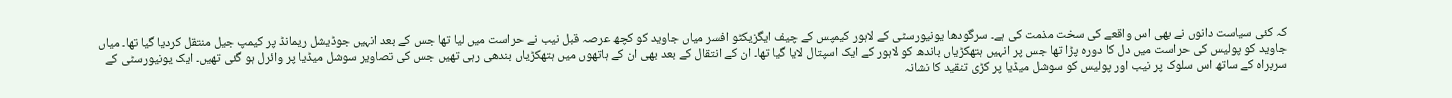کہ کئی سیاست دانوں نے بھی اس واقعے کی سخت مذمت کی ہے۔ سرگودھا یونیورسٹی کے لاہور کیمپس کے چیف ایگزیکٹو افسر میاں جاوید کو کچھ عرصہ قبل نیب نے حراست میں لیا تھا جس کے بعد انہیں جوڈیشل ریمانڈ پر کیمپ جیل منتقل کردیا گیا تھا۔ میاں جاوید کو پولیس کی حراست میں دل کا دورہ پڑا تھا جس پر انہیں ہتھکڑیاں باندھ کو لاہور کے ایک اسپتال لایا گیا تھا۔ ان کے انتقال کے بعد بھی ان کے ہاتھوں میں ہتھکڑیاں بندھی رہی تھیں جس کی تصاویر سوشل میڈیا پر وائرل ہو گئی تھیں۔ ایک یونیورسٹی کے سربراہ کے ساتھ اس سلوک پر نیب اور پولیس کو سوشل میڈیا پر کڑی تنقید کا نشانہ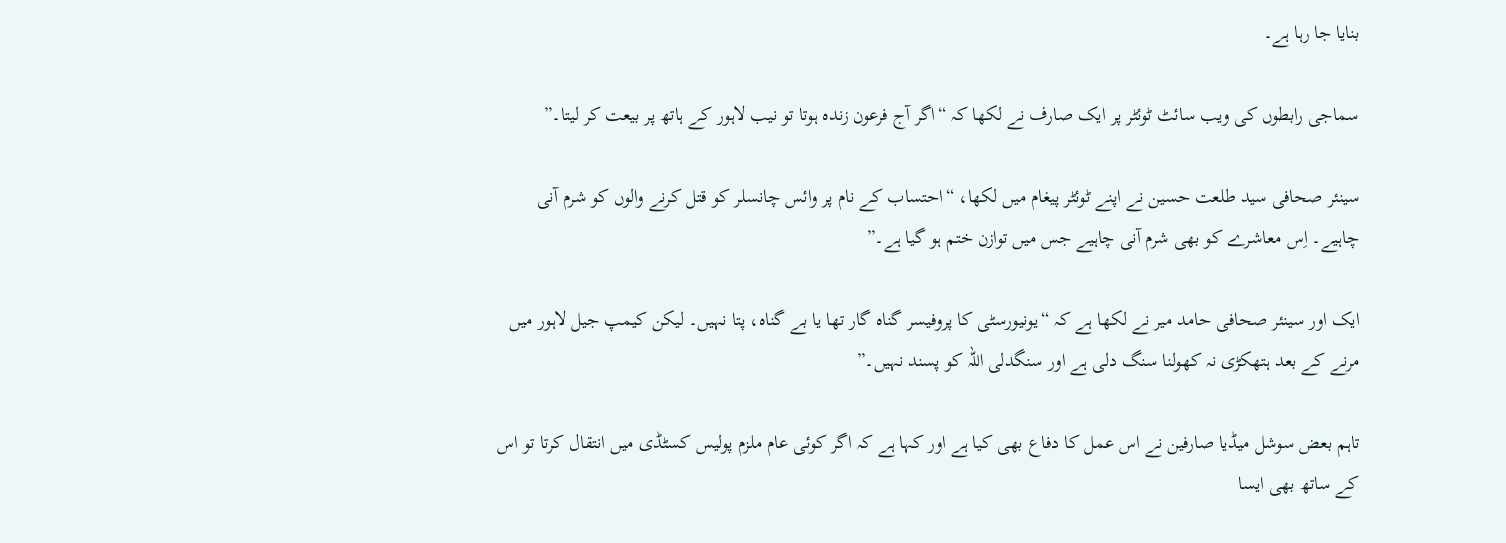بنایا جا رہا ہے۔

سماجی رابطوں کی ویب سائٹ ٹوئٹر پر ایک صارف نے لکھا کہ “اگر آج فرعون زندہ ہوتا تو نیب لاہور کے ہاتھ پر بیعت کر لیتا۔”

سینئر صحافی سید طلعت حسین نے اپنے ٹوئٹر پیغام میں لکھا، “احتساب کے نام پر وائس چانسلر کو قتل کرنے والوں کو شرم آنی چاہیے۔ اِس معاشرے کو بھی شرم آنی چاہیے جس میں توازن ختم ہو گیا ہے۔”

ایک اور سینئر صحافی حامد میر نے لکھا ہے کہ “یونیورسٹی کا پروفیسر گناہ گار تھا یا بے گناہ، پتا نہیں۔ لیکن کیمپ جیل لاہور میں مرنے کے بعد ہتھکڑی نہ کھولنا سنگ دلی ہے اور سنگدلی اللہ کو پسند نہیں۔”

تاہم بعض سوشل میڈیا صارفین نے اس عمل کا دفاع بھی کیا ہے اور کہا ہے کہ اگر کوئی عام ملزم پولیس کسٹڈی میں انتقال کرتا تو اس کے ساتھ بھی ایسا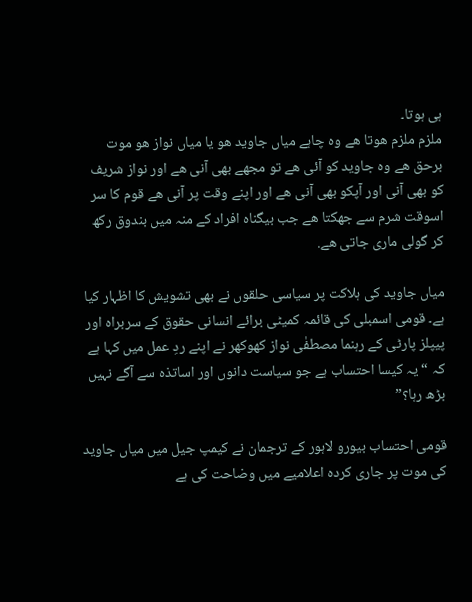ہی ہوتا۔
ملزم ملزم ھوتا ھے وہ چاہے میاں جاوید ھو یا میاں نواز ھو موت برحق ھے وہ جاوید کو آئی ھے تو مجھے بھی آنی ھے اور نواز شریف کو بھی آنی اور آپکو بھی آنی ھے اور اپنے وقت پر آنی ھے قوم کا سر اسوقت شرم سے جھکتا ھے جب بیگناہ افراد کے منہ میں بندوق رکھ کر گولی ماری جاتی ھے.

میاں جاوید کی ہلاکت پر سیاسی حلقوں نے بھی تشویش کا اظہار کیا ہے۔ قومی اسمبلی کی قائمہ کمیٹی برائے انسانی حقوق کے سربراہ اور پیپلز پارٹی کے رہنما مصطفٰی نواز کھوکھر نے اپنے ردِ عمل میں کہا ہے کہ “یہ کیسا احتساب ہے جو سیاست دانوں اور اساتذہ سے آگے نہیں بڑھ رہا؟”

قومی احتساب بیورو لاہور کے ترجمان نے کیمپ جیل میں میاں جاوید کی موت پر جاری کردہ اعلامیے میں وضاحت کی ہے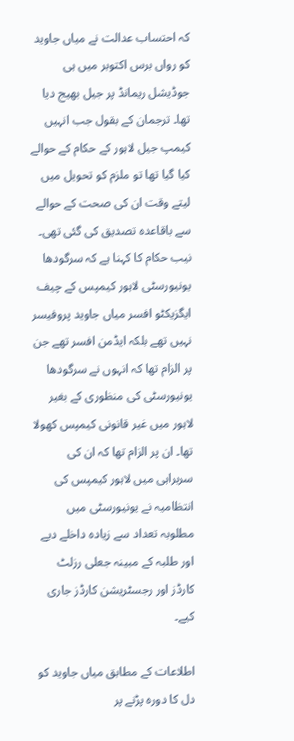کہ احتساب عدالت نے میاں جاوید کو رواں برس اکتوبر میں ہی جوڈیشل ریمانڈ پر جیل بھیج دیا تھا۔ ترجمان کے بقول جب انہیں کیمپ جیل لاہور کے حکام کے حوالے کیا گیا تھا تو ملزم کو تحویل میں لیتے وقت ان کی صحت کے حوالے سے باقاعدہ تصدیق کی گئی تھی۔ نیب حکام کا کہنا ہے کہ سرگودھا یونیورسٹی لاہور کیمپس کے چیف ایگزیکٹو افسر میاں جاوید پروفیسر نہیں تھے بلکہ ایڈمن افسر تھے جن پر الزام تھا کہ انہوں نے سرگودھا یونیورسٹی کی منظوری کے بغیر لاہور میں غیر قانونی کیمپس کھولا تھا۔ ان پر الزام تھا کہ ان کی سربراہی میں لاہور کیمپس کی انتظامیہ نے یونیورسٹی میں مطلوبہ تعداد سے زیادہ داخلے دیے اور طلبہ کے مبینہ جعلی رزلٹ کارڈز اور رجسٹریشن کارڈز جاری کیے۔

اطلاعات کے مطابق میاں جاوید کو دل کا دورہ پڑنے پر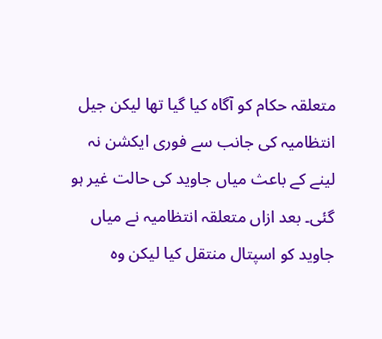متعلقہ حکام کو آگاہ کیا گیا تھا لیکن جیل انتظامیہ کی جانب سے فوری ایکشن نہ لینے کے باعث میاں جاوید کی حالت غیر ہو گئی۔ بعد ازاں متعلقہ انتظامیہ نے میاں جاوید کو اسپتال منتقل کیا لیکن وہ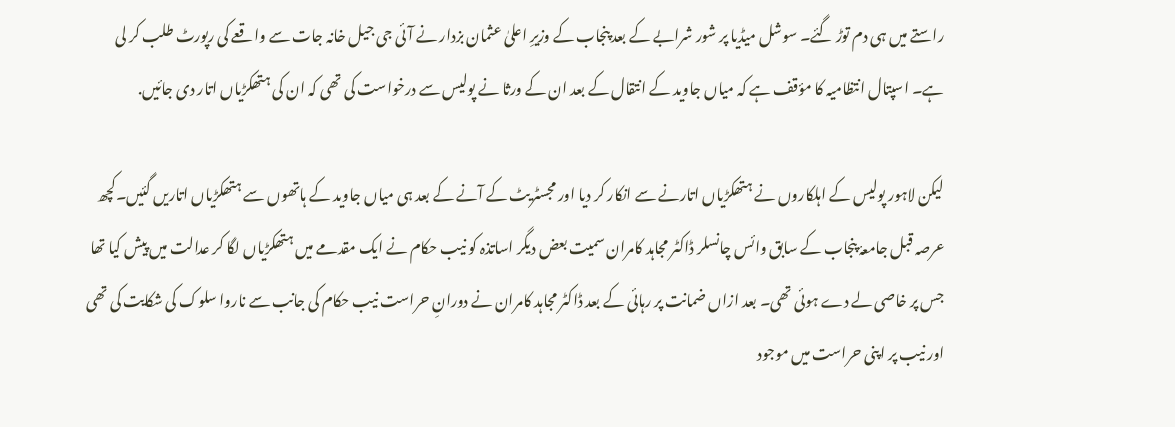راستے میں ہی دم توڑ گئے۔ سوشل میڈیا پر شور شرابے کے بعد پنجاب کے وزیرِ اعلیٰ عثمان بزدار نے آئی جی جیل خانہ جات سے واقعے کی رپورٹ طلب کر لی ہے۔ اسپتال انتظامیہ کا مؤقف ہے کہ میاں جاوید کے انتقال کے بعد ان کے ورثا نے پولیس سے درخواست کی تھی کہ ان کی ہتھکڑیاں اتار دی جائیں.

لیکن لاہور پولیس کے اہلکاروں نے ہتھکڑیاں اتارنے سے انکار کر دیا اور مجسٹریٹ کے آنے کے بعد ہی میاں جاوید کے ہاتھوں سے ہتھکڑیاں اتاریں گئیں۔کچھ عرصہ قبل جامعۂ پنجاب کے سابق وائس چانسلر ڈاکٹر مجاہد کامران سمیت بعض دیگر اساتذہ کو نیب حکام نے ایک مقدمے میں ہتھکڑیاں لگا کر عدالت میں پیش کیا تھا جس پر خاصی لے دے ہوئی تھی۔ بعد ازاں ضمانت پر رہائی کے بعد ڈاکٹر مجاہد کامران نے دورانِ حراست نیب حکام کی جانب سے ناروا سلوک کی شکایت کی تھی اور نیب پر اپنی حراست میں موجود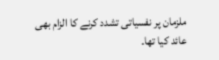ملزمان پر نفسیاتی تشدد کرنے کا الزام بھی عائد کیا تھا۔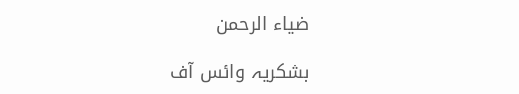ضیاء الرحمن

بشکریہ وائس آف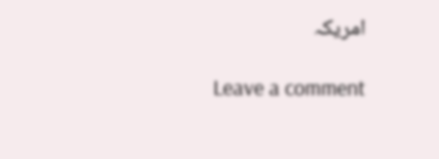امریکہ

Leave a comment